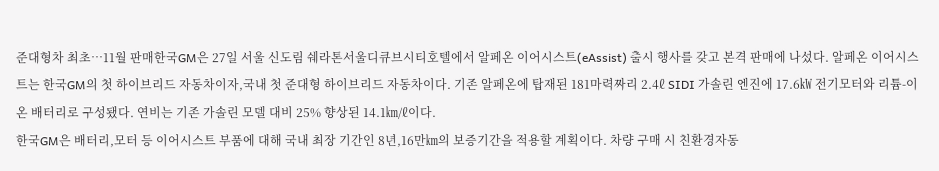준대형차 최초…11월 판매한국GM은 27일 서울 신도림 쉐라톤서울디큐브시티호텔에서 알페온 이어시스트(eAssist) 출시 행사를 갖고 본격 판매에 나섰다. 알페온 이어시스트는 한국GM의 첫 하이브리드 자동차이자,국내 첫 준대형 하이브리드 자동차이다. 기존 알페온에 탑재된 181마력짜리 2.4ℓ SIDI 가솔린 엔진에 17.6㎾ 전기모터와 리튬-이온 배터리로 구성됐다. 연비는 기존 가솔린 모델 대비 25% 향상된 14.1㎞/ℓ이다.
한국GM은 배터리,모터 등 이어시스트 부품에 대해 국내 최장 기간인 8년,16만㎞의 보증기간을 적용할 계획이다. 차량 구매 시 친환경자동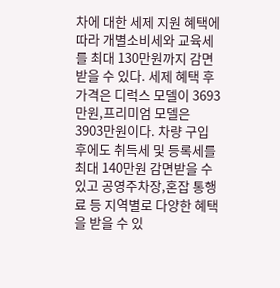차에 대한 세제 지원 혜택에 따라 개별소비세와 교육세를 최대 130만원까지 감면받을 수 있다. 세제 혜택 후 가격은 디럭스 모델이 3693만원,프리미엄 모델은 3903만원이다. 차량 구입 후에도 취득세 및 등록세를 최대 140만원 감면받을 수 있고 공영주차장,혼잡 통행료 등 지역별로 다양한 혜택을 받을 수 있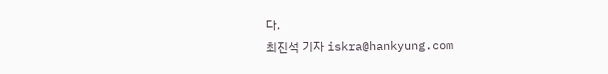다.
최진석 기자 iskra@hankyung.com